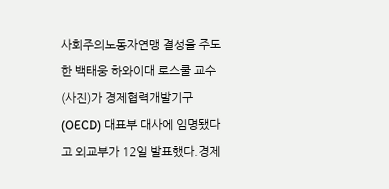사회주의노동자연맹 결성을 주도한 백태웅 하와이대 로스쿨 교수(사진)가 경제협력개발기구(OECD) 대표부 대사에 임명됐다고 외교부가 12일 발표했다.경제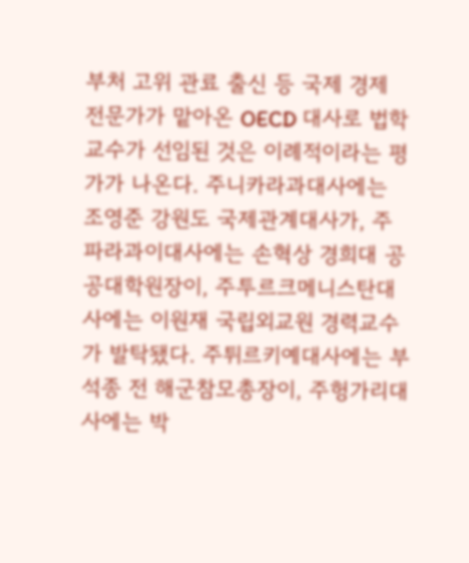부처 고위 관료 출신 등 국제 경제 전문가가 맡아온 OECD 대사로 법학 교수가 선임된 것은 이례적이라는 평가가 나온다. 주니카라과대사에는 조영준 강원도 국제관계대사가, 주파라과이대사에는 손혁상 경희대 공공대학원장이, 주투르크메니스탄대사에는 이원재 국립외교원 경력교수가 발탁됐다. 주튀르키예대사에는 부석종 전 해군참모총장이, 주헝가리대사에는 박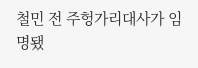철민 전 주헝가리대사가 임명됐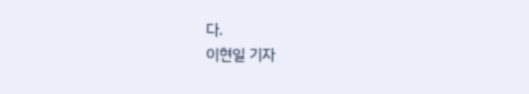다.
이현일 기자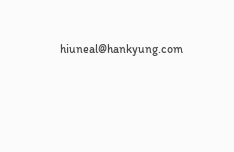hiuneal@hankyung.com